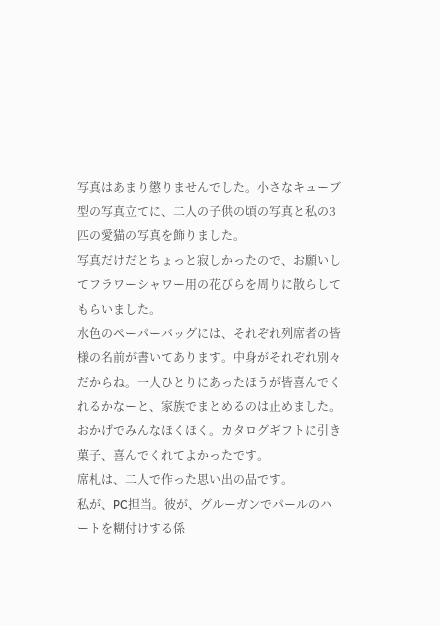写真はあまり懲りませんでした。小さなキューブ型の写真立てに、二人の子供の頃の写真と私の3匹の愛猫の写真を飾りました。
写真だけだとちょっと寂しかったので、お願いしてフラワーシャワー用の花びらを周りに散らしてもらいました。
水色のペーパーバッグには、それぞれ列席者の皆様の名前が書いてあります。中身がそれぞれ別々だからね。一人ひとりにあったほうが皆喜んでくれるかなーと、家族でまとめるのは止めました。
おかげでみんなほくほく。カタログギフトに引き菓子、喜んでくれてよかったです。
席札は、二人で作った思い出の品です。
私が、PC担当。彼が、グルーガンでパールのハートを糊付けする係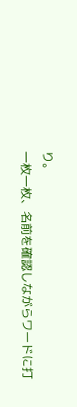り。
一枚一枚、名前を確認しながらワードに打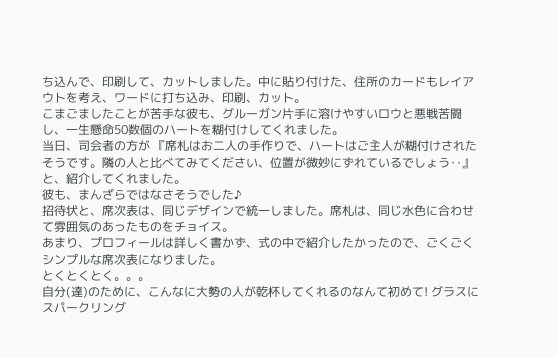ち込んで、印刷して、カットしました。中に貼り付けた、住所のカードもレイアウトを考え、ワードに打ち込み、印刷、カット。
こまごましたことが苦手な彼も、グルーガン片手に溶けやすいロウと悪戦苦闘し、一生懸命50数個のハートを糊付けしてくれました。
当日、司会者の方が 『席札はお二人の手作りで、ハートはご主人が糊付けされたそうです。隣の人と比べてみてください、位置が微妙にずれているでしょう‥』 と、紹介してくれました。
彼も、まんざらではなさそうでした♪
招待状と、席次表は、同じデザインで統一しました。席札は、同じ水色に合わせて雰囲気のあったものをチョイス。
あまり、プロフィールは詳しく書かず、式の中で紹介したかったので、ごくごくシンプルな席次表になりました。
とくとくとく。。。
自分(達)のために、こんなに大勢の人が乾杯してくれるのなんて初めて! グラスにスパークリング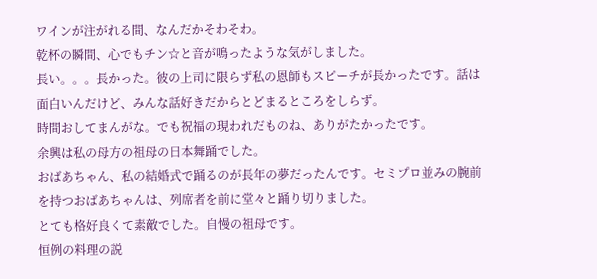ワインが注がれる間、なんだかそわそわ。
乾杯の瞬間、心でもチン☆と音が鳴ったような気がしました。
長い。。。長かった。彼の上司に限らず私の恩師もスピーチが長かったです。話は面白いんだけど、みんな話好きだからとどまるところをしらず。
時間おしてまんがな。でも祝福の現われだものね、ありがたかったです。
余興は私の母方の祖母の日本舞踊でした。
おばあちゃん、私の結婚式で踊るのが長年の夢だったんです。セミプロ並みの腕前を持つおばあちゃんは、列席者を前に堂々と踊り切りました。
とても格好良くて素敵でした。自慢の祖母です。
恒例の料理の説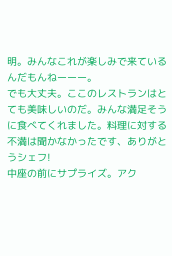明。みんなこれが楽しみで来ているんだもんねーーー。
でも大丈夫。ここのレストランはとても美味しいのだ。みんな満足そうに食べてくれました。料理に対する不満は聞かなかったです、ありがとうシェフ!
中座の前にサプライズ。アク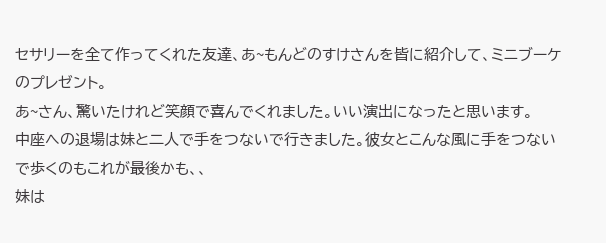セサリーを全て作ってくれた友達、あ~もんどのすけさんを皆に紹介して、ミニブーケのプレゼント。
あ~さん、驚いたけれど笑顔で喜んでくれました。いい演出になったと思います。
中座への退場は妹と二人で手をつないで行きました。彼女とこんな風に手をつないで歩くのもこれが最後かも、、
妹は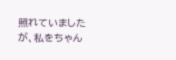照れていましたが、私をちゃん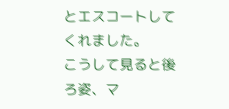とエスコートしてくれました。
こうして見ると後ろ姿、マ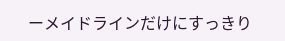ーメイドラインだけにすっきり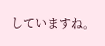していますね。